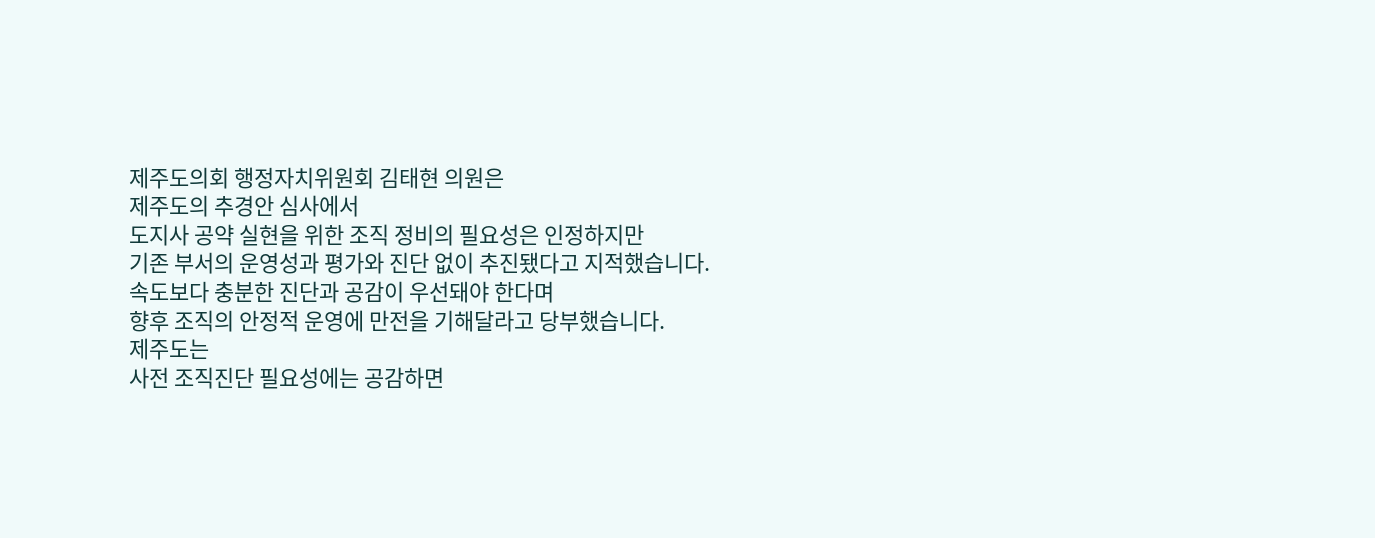제주도의회 행정자치위원회 김태현 의원은
제주도의 추경안 심사에서
도지사 공약 실현을 위한 조직 정비의 필요성은 인정하지만
기존 부서의 운영성과 평가와 진단 없이 추진됐다고 지적했습니다.
속도보다 충분한 진단과 공감이 우선돼야 한다며
향후 조직의 안정적 운영에 만전을 기해달라고 당부했습니다.
제주도는
사전 조직진단 필요성에는 공감하면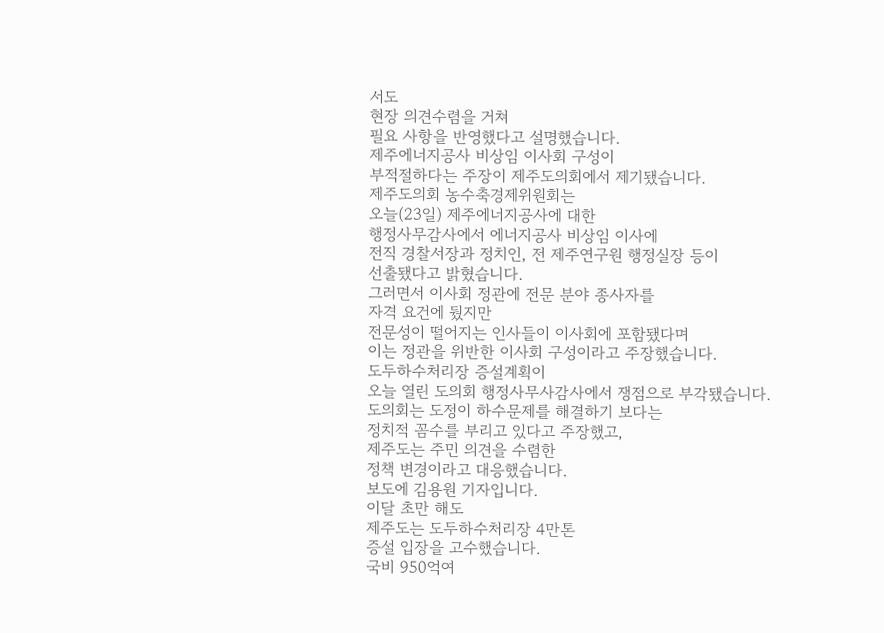서도
현장 의견수렴을 거쳐
필요 사항을 반영했다고 설명했습니다.
제주에너지공사 비상임 이사회 구성이
부적절하다는 주장이 제주도의회에서 제기됐습니다.
제주도의회 농수축경제위원회는
오늘(23일) 제주에너지공사에 대한
행정사무감사에서 에너지공사 비상임 이사에
전직 경찰서장과 정치인, 전 제주연구원 행정실장 등이
선출됐다고 밝혔습니다.
그러면서 이사회 정관에 전문 분야 종사자를
자격 요건에 뒀지만
전문성이 떨어지는 인사들이 이사회에 포함됐다며
이는 정관을 위반한 이사회 구성이라고 주장했습니다.
도두하수처리장 증설계획이
오늘 열린 도의회 행정사무사감사에서 쟁점으로 부각됐습니다.
도의회는 도정이 하수문제를 해결하기 보다는
정치적 꼼수를 부리고 있다고 주장했고,
제주도는 주민 의견을 수렴한
정책 변경이라고 대응했습니다.
보도에 김용원 기자입니다.
이달 초만 해도
제주도는 도두하수처리장 4만톤
증설 입장을 고수했습니다.
국비 950억여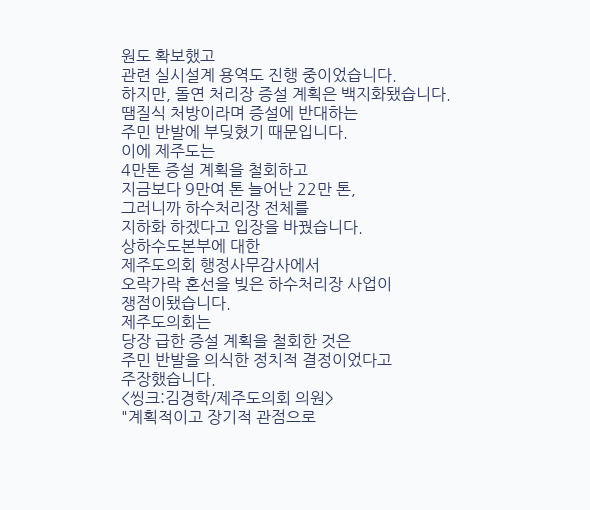원도 확보했고
관련 실시설계 용역도 진행 중이었습니다.
하지만, 돌연 처리장 증설 계획은 백지화됐습니다.
땜질식 처방이라며 증설에 반대하는
주민 반발에 부딪혔기 때문입니다.
이에 제주도는
4만톤 증설 계획을 철회하고
지금보다 9만여 톤 늘어난 22만 톤,
그러니까 하수처리장 전체를
지하화 하겠다고 입장을 바꿨습니다.
상하수도본부에 대한
제주도의회 행정사무감사에서
오락가락 혼선을 빚은 하수처리장 사업이
쟁점이됐습니다.
제주도의회는
당장 급한 증설 계획을 철회한 것은
주민 반발을 의식한 정치적 결정이었다고
주장했습니다.
<씽크:김경학/제주도의회 의원>
"계획적이고 장기적 관점으로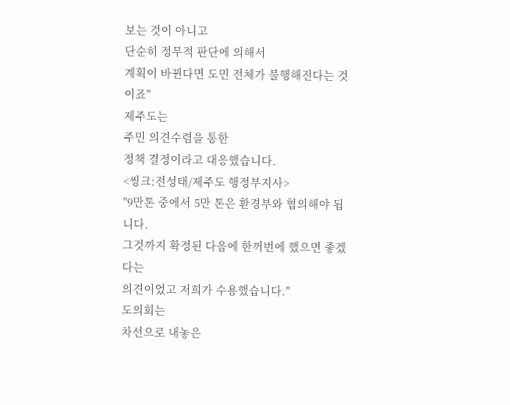보는 것이 아니고
단순히 정무적 판단에 의해서
계획이 바뀐다면 도민 전체가 불행해진다는 것이죠"
제주도는
주민 의견수렴을 통한
정책 결정이라고 대응했습니다.
<씽크:전성태/제주도 행정부지사>
"9만톤 중에서 5만 톤은 환경부와 협의해야 됩니다.
그것까지 확정된 다음에 한꺼번에 했으면 좋겠다는
의견이었고 저희가 수용했습니다."
도의회는
차선으로 내놓은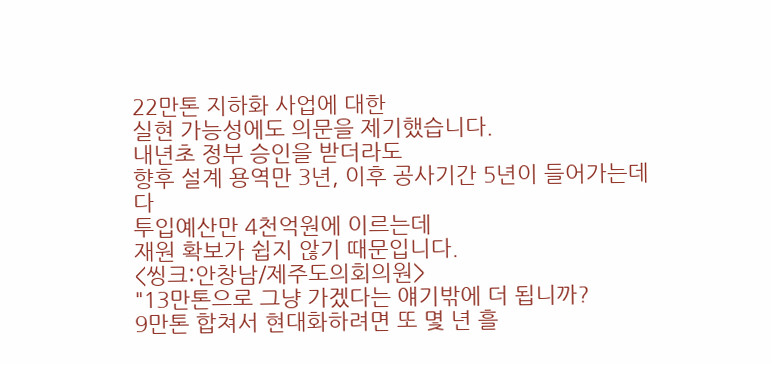22만톤 지하화 사업에 대한
실현 가능성에도 의문을 제기했습니다.
내년초 정부 승인을 받더라도
향후 설계 용역만 3년, 이후 공사기간 5년이 들어가는데다
투입예산만 4천억원에 이르는데
재원 확보가 쉽지 않기 때문입니다.
<씽크:안창남/제주도의회의원>
"13만톤으로 그냥 가겠다는 얘기밖에 더 됩니까?
9만톤 합쳐서 현대화하려면 또 몇 년 흘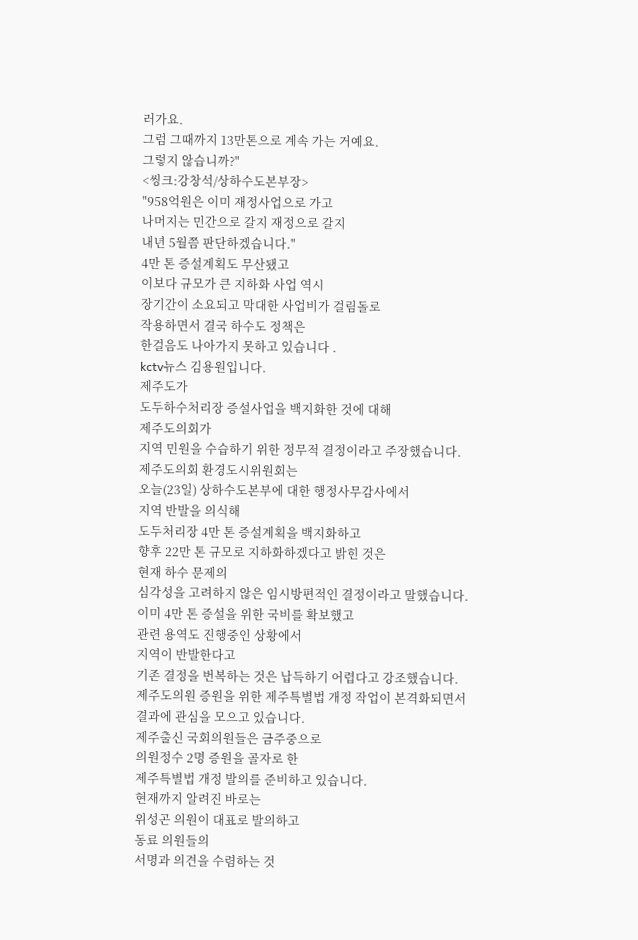러가요.
그럼 그때까지 13만톤으로 계속 가는 거예요.
그렇지 않습니까?"
<씽크:강창석/상하수도본부장>
"958억원은 이미 재정사업으로 가고
나머지는 민간으로 갈지 재정으로 갈지
내년 5월쯤 판단하겠습니다."
4만 톤 증설계획도 무산됐고
이보다 규모가 큰 지하화 사업 역시
장기간이 소요되고 막대한 사업비가 걸림돌로
작용하면서 결국 하수도 정책은
한걸음도 나아가지 못하고 있습니다 .
kctv뉴스 김용원입니다.
제주도가
도두하수처리장 증설사업을 백지화한 것에 대해
제주도의회가
지역 민원을 수습하기 위한 정무적 결정이라고 주장했습니다.
제주도의회 환경도시위원회는
오늘(23일) 상하수도본부에 대한 행정사무감사에서
지역 반발을 의식해
도두처리장 4만 톤 증설계획을 백지화하고
향후 22만 톤 규모로 지하화하겠다고 밝힌 것은
현재 하수 문제의
심각성을 고려하지 않은 임시방편적인 결정이라고 말했습니다.
이미 4만 톤 증설을 위한 국비를 확보했고
관련 용역도 진행중인 상황에서
지역이 반발한다고
기존 결정을 번복하는 것은 납득하기 어렵다고 강조했습니다.
제주도의원 증원을 위한 제주특별법 개정 작업이 본격화되면서
결과에 관심을 모으고 있습니다.
제주출신 국회의원들은 금주중으로
의원정수 2명 증원을 골자로 한
제주특별법 개정 발의를 준비하고 있습니다.
현재까지 알려진 바로는
위성곤 의원이 대표로 발의하고
동료 의원들의
서명과 의견을 수렴하는 것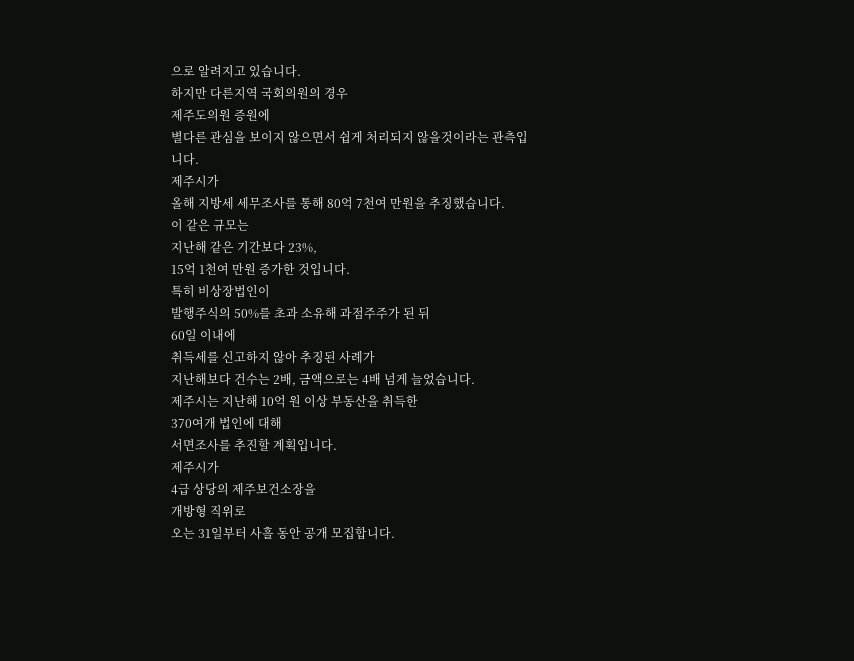으로 알려지고 있습니다.
하지만 다른지역 국회의원의 경우
제주도의원 증원에
별다른 관심을 보이지 않으면서 쉽게 처리되지 않을것이라는 관측입니다.
제주시가
올해 지방세 세무조사를 통해 80억 7천여 만원을 추징했습니다.
이 같은 규모는
지난해 같은 기간보다 23%,
15억 1천여 만원 증가한 것입니다.
특히 비상장법인이
발행주식의 50%를 초과 소유해 과점주주가 된 뒤
60일 이내에
취득세를 신고하지 않아 추징된 사례가
지난해보다 건수는 2배, 금액으로는 4배 넘게 늘었습니다.
제주시는 지난해 10억 원 이상 부동산을 취득한
370여개 법인에 대해
서면조사를 추진할 계획입니다.
제주시가
4급 상당의 제주보건소장을
개방형 직위로
오는 31일부터 사흘 동안 공개 모집합니다.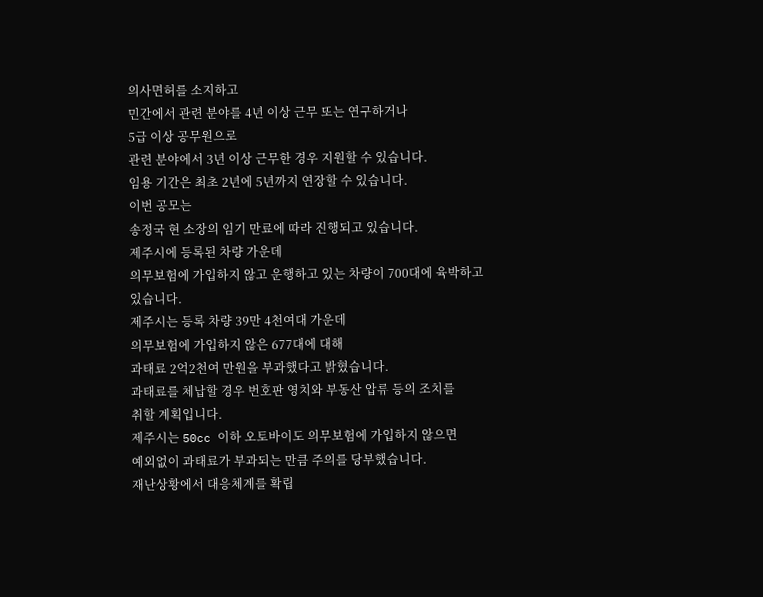의사면허를 소지하고
민간에서 관련 분야를 4년 이상 근무 또는 연구하거나
5급 이상 공무원으로
관련 분야에서 3년 이상 근무한 경우 지원할 수 있습니다.
임용 기간은 최초 2년에 5년까지 연장할 수 있습니다.
이번 공모는
송정국 현 소장의 임기 만료에 따라 진행되고 있습니다.
제주시에 등록된 차량 가운데
의무보험에 가입하지 않고 운행하고 있는 차량이 700대에 육박하고
있습니다.
제주시는 등록 차량 39만 4천여대 가운데
의무보험에 가입하지 않은 677대에 대해
과태료 2억2천여 만원을 부과했다고 밝혔습니다.
과태료를 체납할 경우 번호판 영치와 부동산 압류 등의 조치를
취할 계획입니다.
제주시는 50cc 이하 오토바이도 의무보험에 가입하지 않으면
예외없이 과태료가 부과되는 만큼 주의를 당부했습니다.
재난상황에서 대응체계를 확립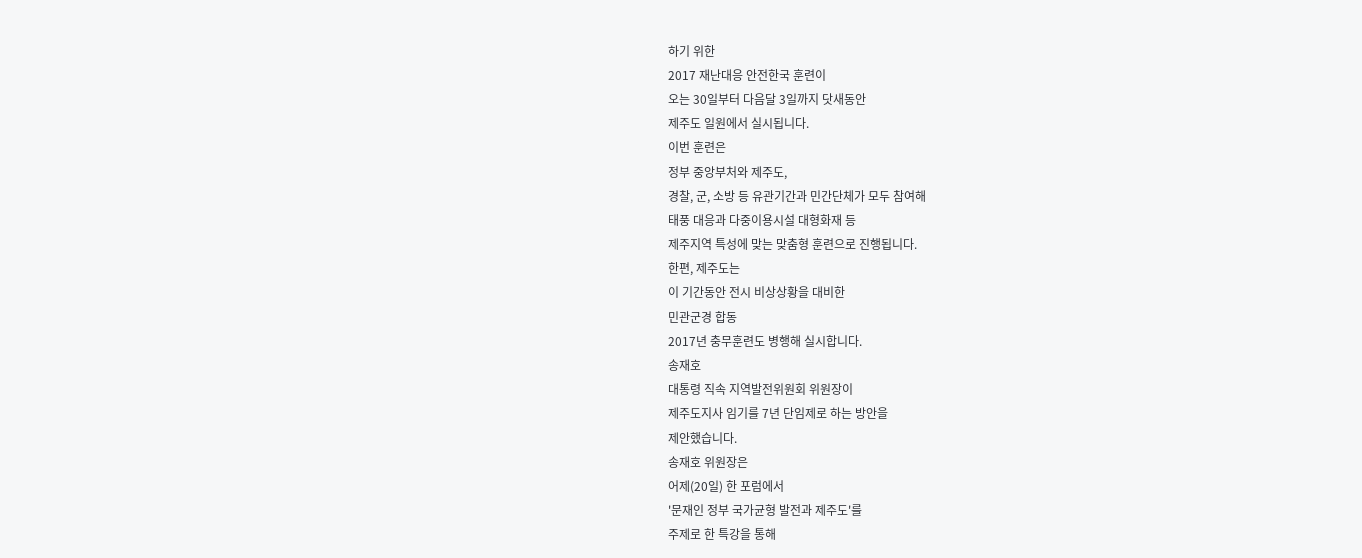하기 위한
2017 재난대응 안전한국 훈련이
오는 30일부터 다음달 3일까지 닷새동안
제주도 일원에서 실시됩니다.
이번 훈련은
정부 중앙부처와 제주도,
경찰, 군, 소방 등 유관기간과 민간단체가 모두 참여해
태풍 대응과 다중이용시설 대형화재 등
제주지역 특성에 맞는 맞춤형 훈련으로 진행됩니다.
한편, 제주도는
이 기간동안 전시 비상상황을 대비한
민관군경 합동
2017년 충무훈련도 병행해 실시합니다.
송재호
대통령 직속 지역발전위원회 위원장이
제주도지사 임기를 7년 단임제로 하는 방안을
제안했습니다.
송재호 위원장은
어제(20일) 한 포럼에서
'문재인 정부 국가균형 발전과 제주도'를
주제로 한 특강을 통해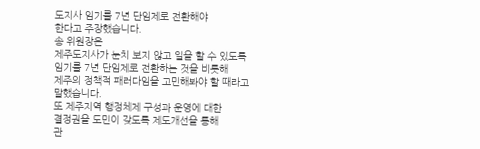도지사 임기를 7년 단임제로 전환해야
한다고 주장했습니다.
송 위원장은
제주도지사가 눈치 보지 않고 일을 할 수 있도록
임기를 7년 단임제로 전환하는 것을 비롯해
제주의 정책적 패러다임을 고민해봐야 할 때라고
말했습니다.
또 제주지역 행정체제 구성과 운영에 대한
결정권을 도민이 갖도록 제도개선을 통해
관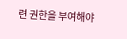련 권한을 부여해야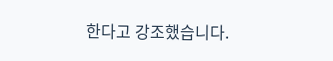한다고 강조했습니다.